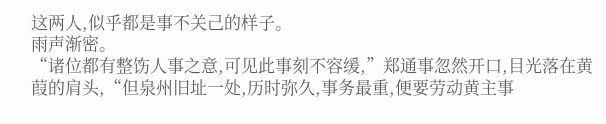这两人,似乎都是事不关己的样子。
雨声渐密。
“诸位都有整饬人事之意,可见此事刻不容缓,”郑通事忽然开口,目光落在黄葭的肩头,“但泉州旧址一处,历时弥久,事务最重,便要劳动黄主事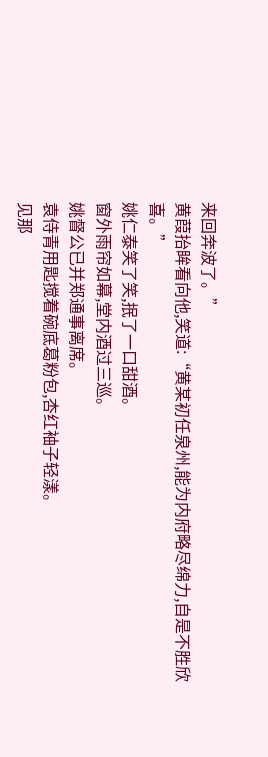来回奔波了。”
黄葭抬眸看向他,笑道:“黄某初任泉州,能为内府略尽绵力,自是不胜欣喜。”
姚仁泰笑了笑,抿了一口甜酒。
窗外雨帘如幕,堂内酒过三巡。
姚督公已并郑通事离席。
袁侍青用匙搅着碗底葛粉包,杏红袖子轻漾。
见那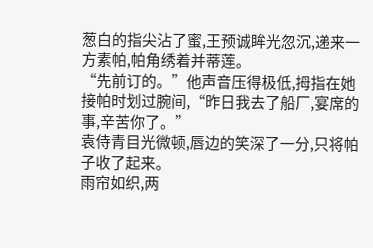葱白的指尖沾了蜜,王预诚眸光忽沉,递来一方素帕,帕角绣着并蒂莲。
“先前订的。”他声音压得极低,拇指在她接帕时划过腕间,“昨日我去了船厂,宴席的事,辛苦你了。”
袁侍青目光微顿,唇边的笑深了一分,只将帕子收了起来。
雨帘如织,两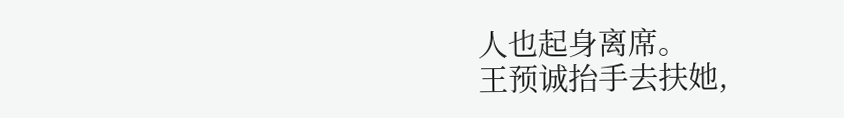人也起身离席。
王预诚抬手去扶她,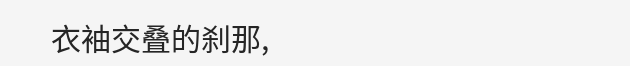衣袖交叠的刹那,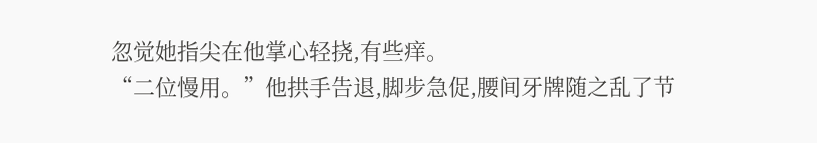忽觉她指尖在他掌心轻挠,有些痒。
“二位慢用。”他拱手告退,脚步急促,腰间牙牌随之乱了节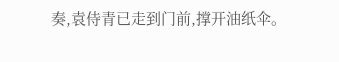奏,袁侍青已走到门前,撑开油纸伞。